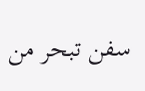سفن تبحر من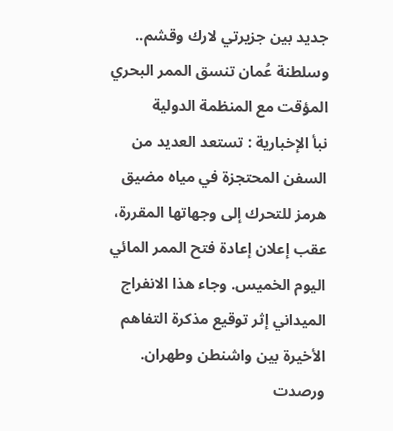جديد بين جزيرتي لارك وقشم.. وسلطنة عُمان تنسق الممر البحري المؤقت مع المنظمة الدولية
نبأ الإخبارية : تستعد العديد من السفن المحتجزة في مياه مضيق هرمز للتحرك إلى وجهاتها المقررة، عقب إعلان إعادة فتح الممر المائي اليوم الخميس. وجاء هذا الانفراج الميداني إثر توقيع مذكرة التفاهم الأخيرة بين واشنطن وطهران. ورصدت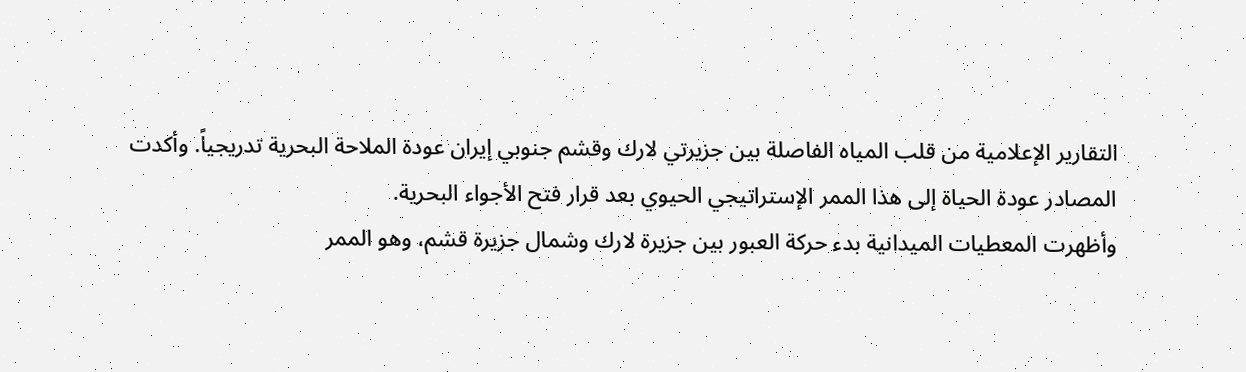التقارير الإعلامية من قلب المياه الفاصلة بين جزيرتي لارك وقشم جنوبي إيران عودة الملاحة البحرية تدريجياً. وأكدت المصادر عودة الحياة إلى هذا الممر الإستراتيجي الحيوي بعد قرار فتح الأجواء البحرية.
وأظهرت المعطيات الميدانية بدء حركة العبور بين جزيرة لارك وشمال جزيرة قشم، وهو الممر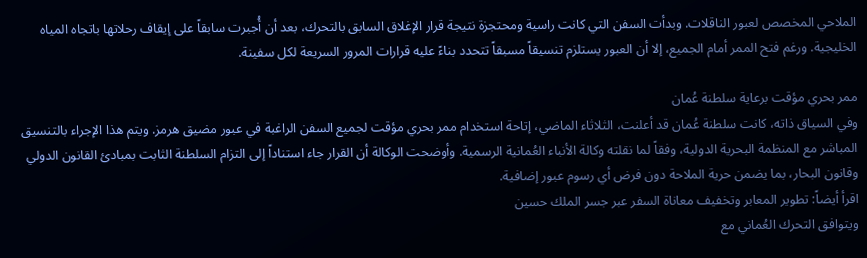الملاحي المخصص لعبور الناقلات. وبدأت السفن التي كانت راسية ومحتجزة نتيجة قرار الإغلاق السابق بالتحرك، بعد أن أُجبرت سابقاً على إيقاف رحلاتها باتجاه المياه الخليجية. ورغم فتح الممر أمام الجميع، إلا أن العبور يستلزم تنسيقاً مسبقاً تتحدد بناءً عليه قرارات المرور السريعة لكل سفينة.

ممر بحري مؤقت برعاية سلطنة عُمان
وفي السياق ذاته، كانت سلطنة عُمان قد أعلنت، الثلاثاء الماضي، إتاحة استخدام ممر بحري مؤقت لجميع السفن الراغبة في عبور مضيق هرمز. ويتم هذا الإجراء بالتنسيق المباشر مع المنظمة البحرية الدولية، وفقاً لما نقلته وكالة الأنباء العُمانية الرسمية. وأوضحت الوكالة أن القرار جاء استناداً إلى التزام السلطنة الثابت بمبادئ القانون الدولي وقانون البحار، بما يضمن حرية الملاحة دون فرض أي رسوم عبور إضافية.
اقرأ أيضاً: تطوير المعابر وتخفيف معاناة السفر عبر جسر الملك حسين
ويتوافق التحرك العُماني مع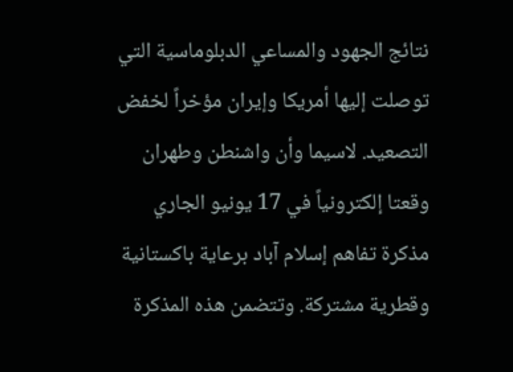نتائج الجهود والمساعي الدبلوماسية التي توصلت إليها أمريكا وإيران مؤخراً لخفض التصعيد. لاسيما وأن واشنطن وطهران وقعتا إلكترونياً في 17 يونيو الجاري مذكرة تفاهم إسلام آباد برعاية باكستانية وقطرية مشتركة. وتتضمن هذه المذكرة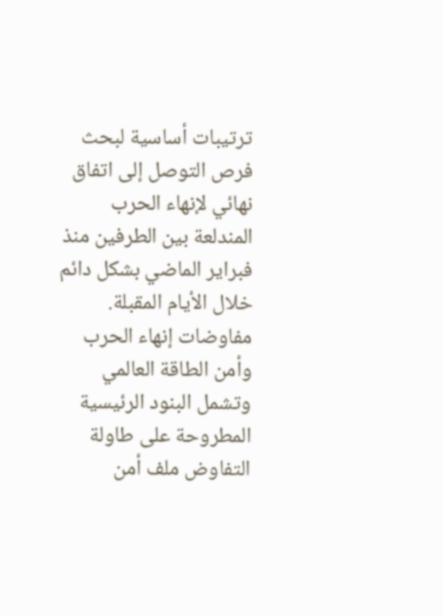ترتيبات أساسية لبحث فرص التوصل إلى اتفاق نهائي لإنهاء الحرب المندلعة بين الطرفين منذ فبراير الماضي بشكل دائم خلال الأيام المقبلة.
مفاوضات إنهاء الحرب وأمن الطاقة العالمي
وتشمل البنود الرئيسية المطروحة على طاولة التفاوض ملف أمن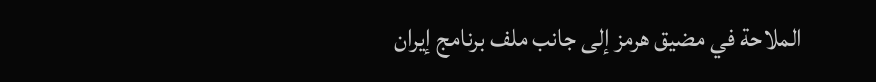الملاحة في مضيق هرمز إلى جانب ملف برنامج إيران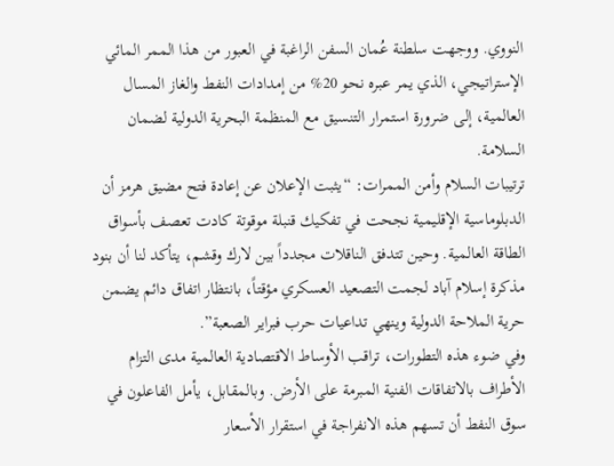النووي. ووجهت سلطنة عُمان السفن الراغبة في العبور من هذا الممر المائي الإستراتيجي، الذي يمر عبره نحو 20% من إمدادات النفط والغاز المسال العالمية، إلى ضرورة استمرار التنسيق مع المنظمة البحرية الدولية لضمان السلامة.
ترتيبات السلام وأمن الممرات: “يثبت الإعلان عن إعادة فتح مضيق هرمز أن الدبلوماسية الإقليمية نجحت في تفكيك قنبلة موقوتة كادت تعصف بأسواق الطاقة العالمية. وحين تتدفق الناقلات مجدداً بين لارك وقشم، يتأكد لنا أن بنود مذكرة إسلام آباد لجمت التصعيد العسكري مؤقتاً، بانتظار اتفاق دائم يضمن حرية الملاحة الدولية وينهي تداعيات حرب فبراير الصعبة”.
وفي ضوء هذه التطورات، تراقب الأوساط الاقتصادية العالمية مدى التزام الأطراف بالاتفاقات الفنية المبرمة على الأرض. وبالمقابل، يأمل الفاعلون في سوق النفط أن تسهم هذه الانفراجة في استقرار الأسعار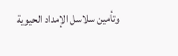وتأمين سلاسل الإمداد الحيوية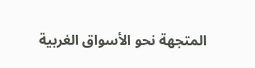المتجهة نحو الأسواق الغربية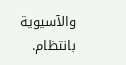والآسيوية بانتظام.